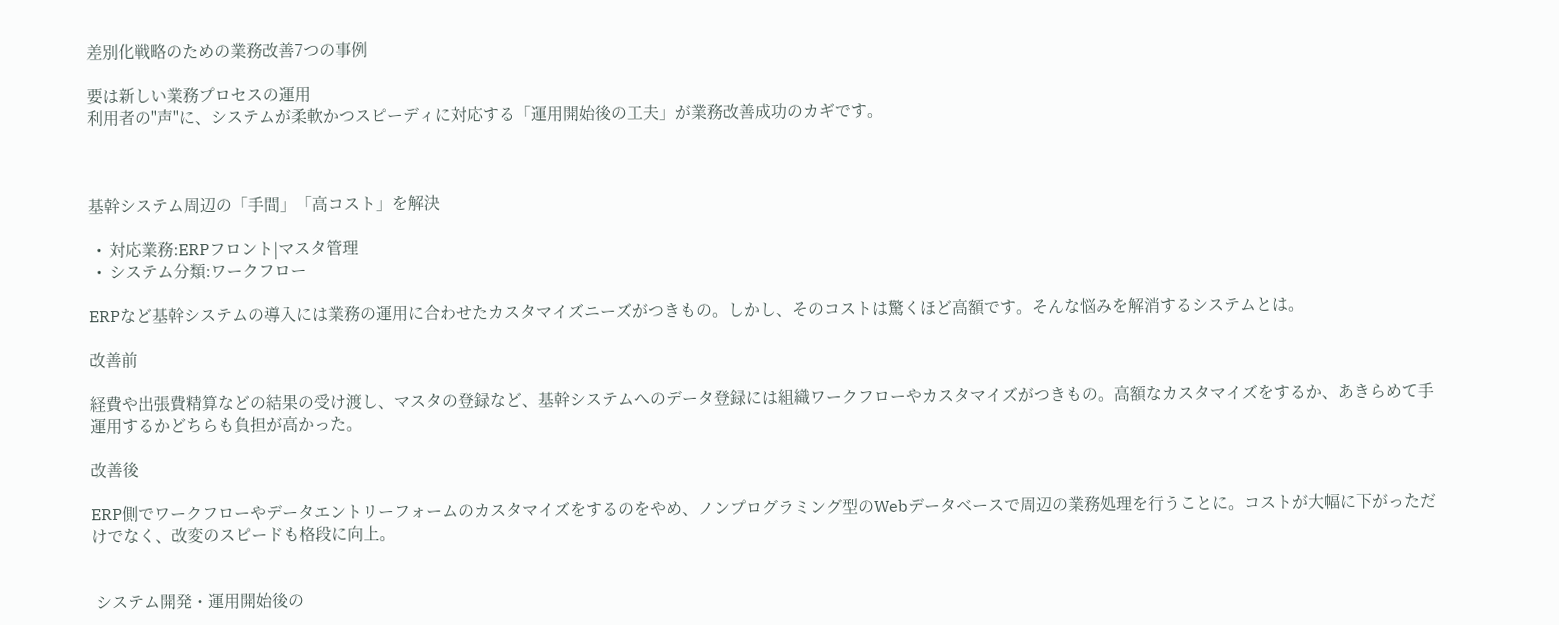差別化戦略のための業務改善7つの事例

要は新しい業務プロセスの運用
利用者の"声"に、システムが柔軟かつスピーディに対応する「運用開始後の工夫」が業務改善成功のカギです。



基幹システム周辺の「手間」「高コスト」を解決

  •  対応業務:ERPフロント|マスタ管理
  •  システム分類:ワークフロー

ERPなど基幹システムの導入には業務の運用に合わせたカスタマイズニーズがつきもの。しかし、そのコストは驚くほど高額です。そんな悩みを解消するシステムとは。

改善前

経費や出張費精算などの結果の受け渡し、マスタの登録など、基幹システムへのデータ登録には組織ワークフローやカスタマイズがつきもの。高額なカスタマイズをするか、あきらめて手運用するかどちらも負担が高かった。

改善後

ERP側でワークフローやデータエントリーフォームのカスタマイズをするのをやめ、ノンプログラミング型のWebデータベースで周辺の業務処理を行うことに。コストが大幅に下がっただけでなく、改変のスピードも格段に向上。


 システム開発・運用開始後の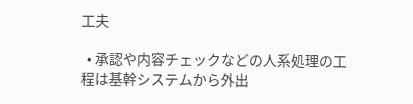工夫

  • 承認や内容チェックなどの人系処理の工程は基幹システムから外出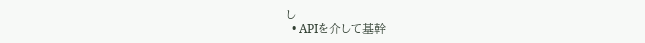し
  • APIを介して基幹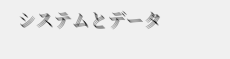システムとデータ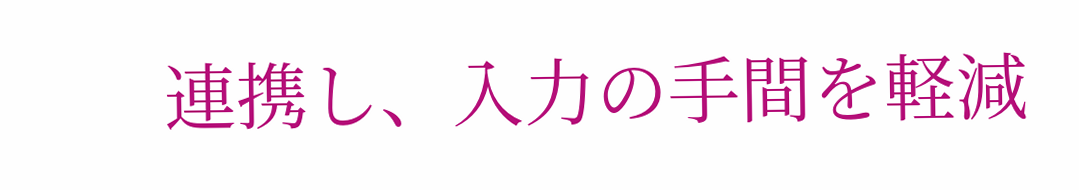連携し、入力の手間を軽減